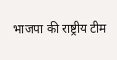भाजपा की राष्ट्रीय टीम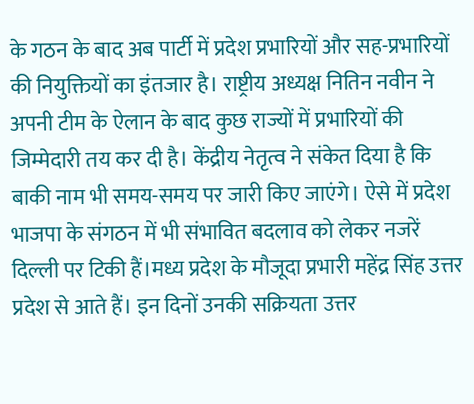के गठन के बाद अब पार्टी में प्रदेश प्रभारियों और सह-प्रभारियों की नियुक्तियों का इंतजार है। राष्ट्रीय अध्यक्ष नितिन नवीन ने अपनी टीम के ऐलान के बाद कुछ राज्यों में प्रभारियों की जिम्मेदारी तय कर दी है। केंद्रीय नेतृत्व ने संकेत दिया है कि बाकी नाम भी समय-समय पर जारी किए जाएंगे। ऐसे में प्रदेश भाजपा के संगठन में भी संभावित बदलाव को लेकर नजरें दिल्ली पर टिकी हैं।मध्य प्रदेश के मौजूदा प्रभारी महेंद्र सिंह उत्तर प्रदेश से आते हैं। इन दिनों उनकी सक्रियता उत्तर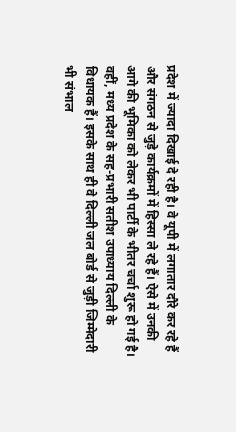प्रदेश में ज्यादा दिखाई दे रही है। वे यूपी में लगातार दौरे कर रहे हैं और संगठन से जुड़े कार्यक्रमों में हिस्सा ले रहे हैं। ऐसे में उनकी आगे की भूमिका को लेकर भी पार्टी के भीतर चर्चा शुरू हो गई है। वहीं, मध्य प्रदेश के सह-प्रभारी सतीश उपाध्याय दिल्ली के विधायक हैं। इसके साथ ही वे दिल्ली जल बोर्ड से जुड़ी जिम्मेदारी भी संभाल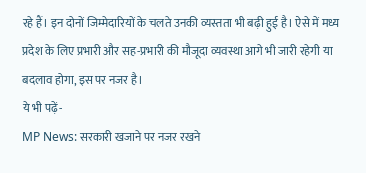रहे हैं। इन दोनों जिम्मेदारियों के चलते उनकी व्यस्तता भी बढ़ी हुई है। ऐसे में मध्य प्रदेश के लिए प्रभारी और सह-प्रभारी की मौजूदा व्यवस्था आगे भी जारी रहेगी या बदलाव होगा, इस पर नजर है।
ये भी पढ़ें-
MP News: सरकारी खजाने पर नजर रखने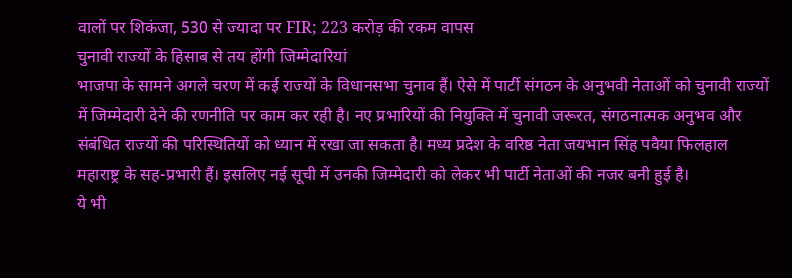वालों पर शिकंजा, 530 से ज्यादा पर FIR; 223 करोड़ की रकम वापस
चुनावी राज्यों के हिसाब से तय होंगी जिम्मेदारियां
भाजपा के सामने अगले चरण में कई राज्यों के विधानसभा चुनाव हैं। ऐसे में पार्टी संगठन के अनुभवी नेताओं को चुनावी राज्यों में जिम्मेदारी देने की रणनीति पर काम कर रही है। नए प्रभारियों की नियुक्ति में चुनावी जरूरत, संगठनात्मक अनुभव और संबंधित राज्यों की परिस्थितियों को ध्यान में रखा जा सकता है। मध्य प्रदेश के वरिष्ठ नेता जयभान सिंह पवैया फिलहाल महाराष्ट्र के सह-प्रभारी हैं। इसलिए नई सूची में उनकी जिम्मेदारी को लेकर भी पार्टी नेताओं की नजर बनी हुई है।
ये भी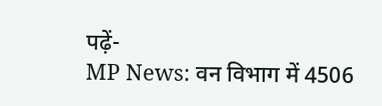पढ़ें-
MP News: वन विभाग में 4506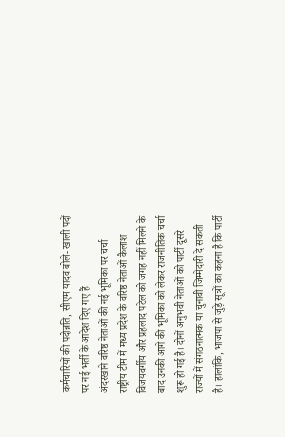कर्मचारियों की पदोन्नति, सीएम यादव बोले- खाली पदों पर नई भर्ती के आदेश दिए गए हैं
अंदरखाने वरिष्ठ नेताओं की नई भूमिका पर चर्चा
राष्ट्रीय टीम में मध्य प्रदेश के वरिष्ठ नेताओं कैलाश विजयवर्गीय और प्रहलाद पटेल को जगह नहीं मिलने के बाद उनकी आगे की भूमिका को लेकर राजनीतिक चर्चा शुरू हो गई है। दोनों अनुभवी नेताओं को पार्टी दूसरे राज्यों में संगठनात्मक या चुनावी जिम्मेदारी दे सकती है। हालांकि, भाजपा से जुड़े सूत्रों का कहना है कि पार्टी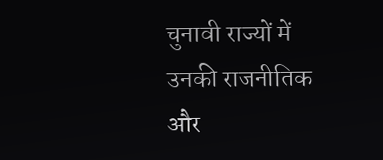चुनावी राज्यों में उनकी राजनीतिक और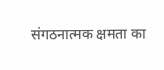संगठनात्मक क्षमता का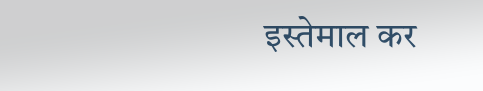इस्तेमाल कर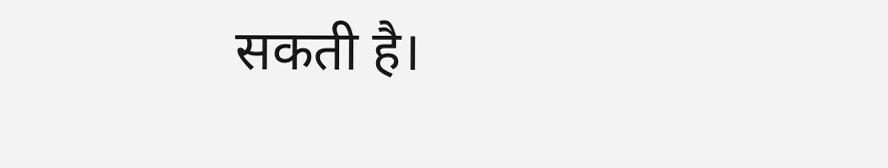सकती है।